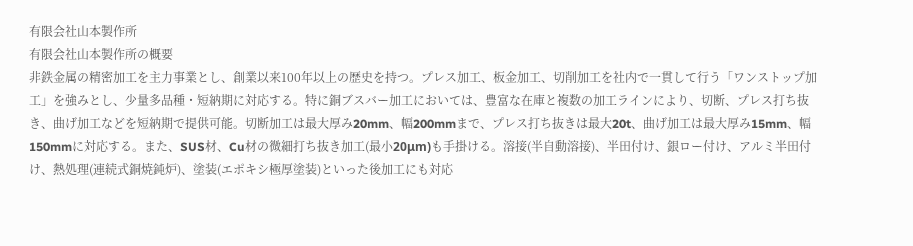有限会社山本製作所
有限会社山本製作所の概要
非鉄金属の精密加工を主力事業とし、創業以来100年以上の歴史を持つ。プレス加工、板金加工、切削加工を社内で一貫して行う「ワンストップ加工」を強みとし、少量多品種・短納期に対応する。特に銅ブスバー加工においては、豊富な在庫と複数の加工ラインにより、切断、プレス打ち抜き、曲げ加工などを短納期で提供可能。切断加工は最大厚み20mm、幅200mmまで、プレス打ち抜きは最大20t、曲げ加工は最大厚み15mm、幅150mmに対応する。また、SUS材、Cu材の微細打ち抜き加工(最小20μm)も手掛ける。溶接(半自動溶接)、半田付け、銀ロー付け、アルミ半田付け、熱処理(連続式銅焼鈍炉)、塗装(エポキシ極厚塗装)といった後加工にも対応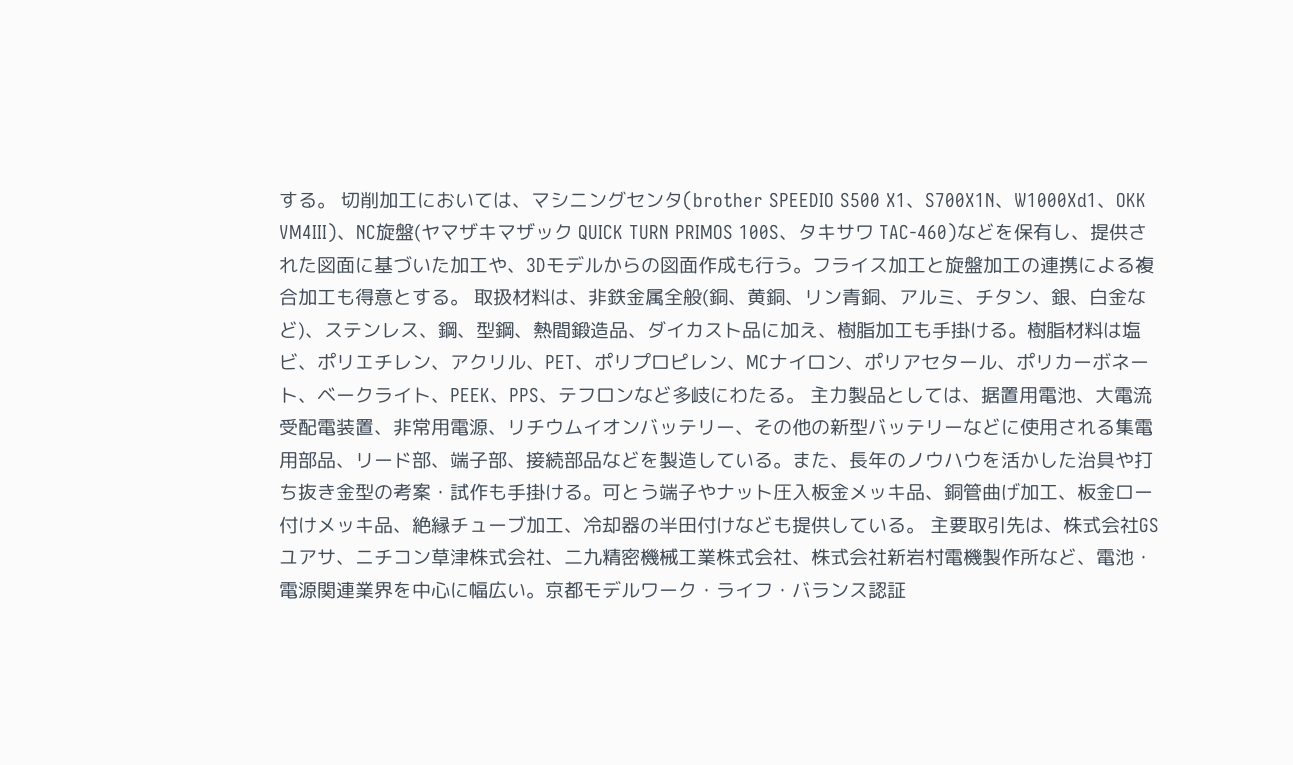する。 切削加工においては、マシニングセンタ(brother SPEEDIO S500 X1、S700X1N、W1000Xd1、OKK VM4III)、NC旋盤(ヤマザキマザック QUICK TURN PRIMOS 100S、タキサワ TAC-460)などを保有し、提供された図面に基づいた加工や、3Dモデルからの図面作成も行う。フライス加工と旋盤加工の連携による複合加工も得意とする。 取扱材料は、非鉄金属全般(銅、黄銅、リン青銅、アルミ、チタン、銀、白金など)、ステンレス、鋼、型鋼、熱間鍛造品、ダイカスト品に加え、樹脂加工も手掛ける。樹脂材料は塩ビ、ポリエチレン、アクリル、PET、ポリプロピレン、MCナイロン、ポリアセタール、ポリカーボネート、ベークライト、PEEK、PPS、テフロンなど多岐にわたる。 主力製品としては、据置用電池、大電流受配電装置、非常用電源、リチウムイオンバッテリー、その他の新型バッテリーなどに使用される集電用部品、リード部、端子部、接続部品などを製造している。また、長年のノウハウを活かした治具や打ち抜き金型の考案・試作も手掛ける。可とう端子やナット圧入板金メッキ品、銅管曲げ加工、板金ロー付けメッキ品、絶縁チューブ加工、冷却器の半田付けなども提供している。 主要取引先は、株式会社GSユアサ、ニチコン草津株式会社、二九精密機械工業株式会社、株式会社新岩村電機製作所など、電池・電源関連業界を中心に幅広い。京都モデルワーク・ライフ・バランス認証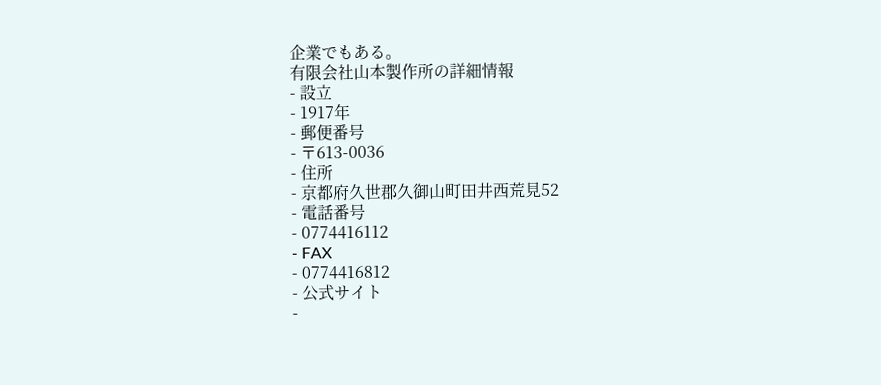企業でもある。
有限会社山本製作所の詳細情報
- 設立
- 1917年
- 郵便番号
- 〒613-0036
- 住所
- 京都府久世郡久御山町田井西荒見52
- 電話番号
- 0774416112
- FAX
- 0774416812
- 公式サイト
-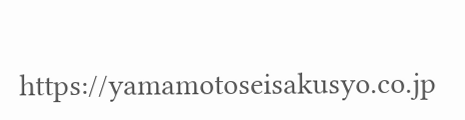https://yamamotoseisakusyo.co.jp